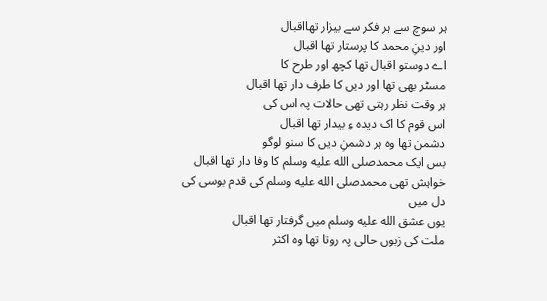ہر سوچ سے ہر فکر سے بیزار تھااقبال
اور دینِ محمد کا پرستار تھا اقبال
اے دوستو اقبال تھا کچھ اور طرح کا
مسٹر بھی تھا اور دیں کا طرف دار تھا اقبال
ہر وقت نظر رہتی تھی حالات پہ اس کی
اس قوم کا اک دیدہ ءِ بیدار تھا اقبال
دشمن تھا وہ ہر دشمنِ دیں کا سنو لوگو
بس ایک محمدصلى الله عليه وسلم کا وفا دار تھا اقبال
خواہش تھی محمدصلى الله عليه وسلم کی قدم بوسی کی دل میں
یوں عشق الله عليه وسلم میں گرفتار تھا اقبال
ملت کی زبوں حالی پہ روتا تھا وہ اکثر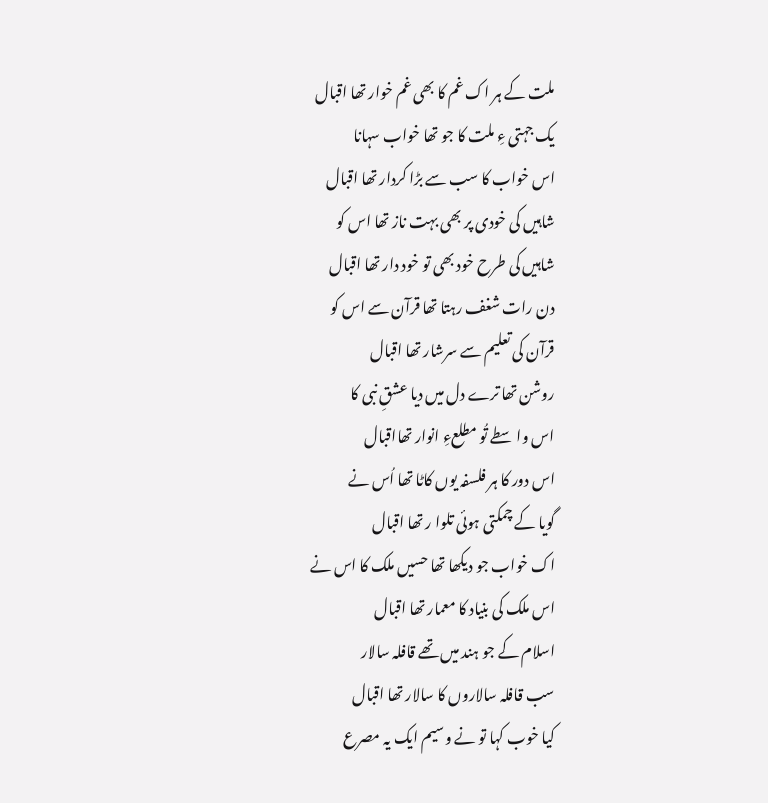ملت کے ہر اک غم کا بھی غم خوار تھا اقبال
یک جہتی ءِ ملت کا جو تھا خواب سہانا
اس خواب کا سب سے بڑا کردار تھا اقبال
شاہیں کی خودی پر بھی بہت ناز تھا اس کو
شاہیں کی طرح خود بھی تو خود دار تھا اقبال
دن رات شغف رہتا تھا قرآن سے اس کو
قرآن کی تعلیم سے سرشار تھا اقبال
روشن تھا ترے دل میں دیا عشقِ نبی کا
اس واسطے تُو مطلعءِ انوار تھااقبال
اس دور کا ہر فلسفہ یوں کاٹا تھا اُس نے
گویا کے چمکتی ہوئی تلوا ر تھا اقبال
اک خواب جو دیکھا تھا حسیں ملک کا اس نے
اس ملک کی بنیاد کا معمار تھا اقبال
اسلام کے جو ہند میں تھے قافلہ سالار
سب قافلہ سالاروں کا سالار تھا اقبال
کیا خوب کہا تو نے وسیم ایک یہ مصرع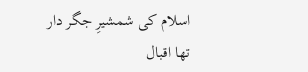اسلام کی شمشیرِ جگر دار تھا اقبال